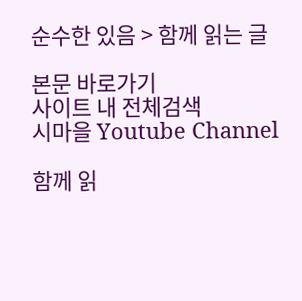순수한 있음 > 함께 읽는 글

본문 바로가기
사이트 내 전체검색
시마을 Youtube Channel

함께 읽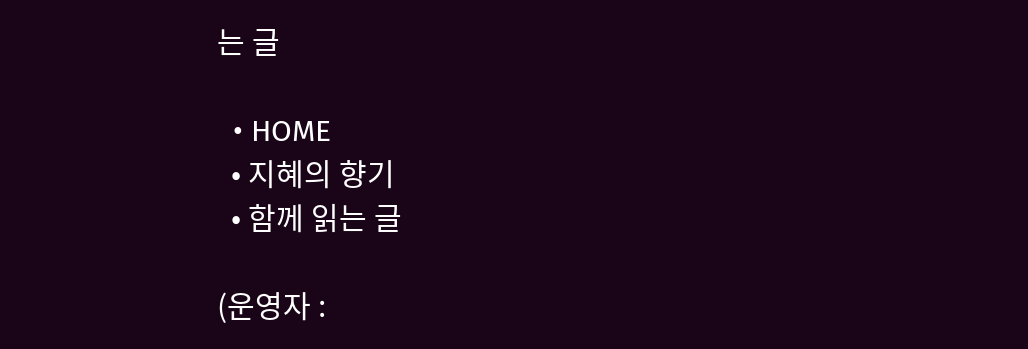는 글

  • HOME
  • 지혜의 향기
  • 함께 읽는 글

(운영자 :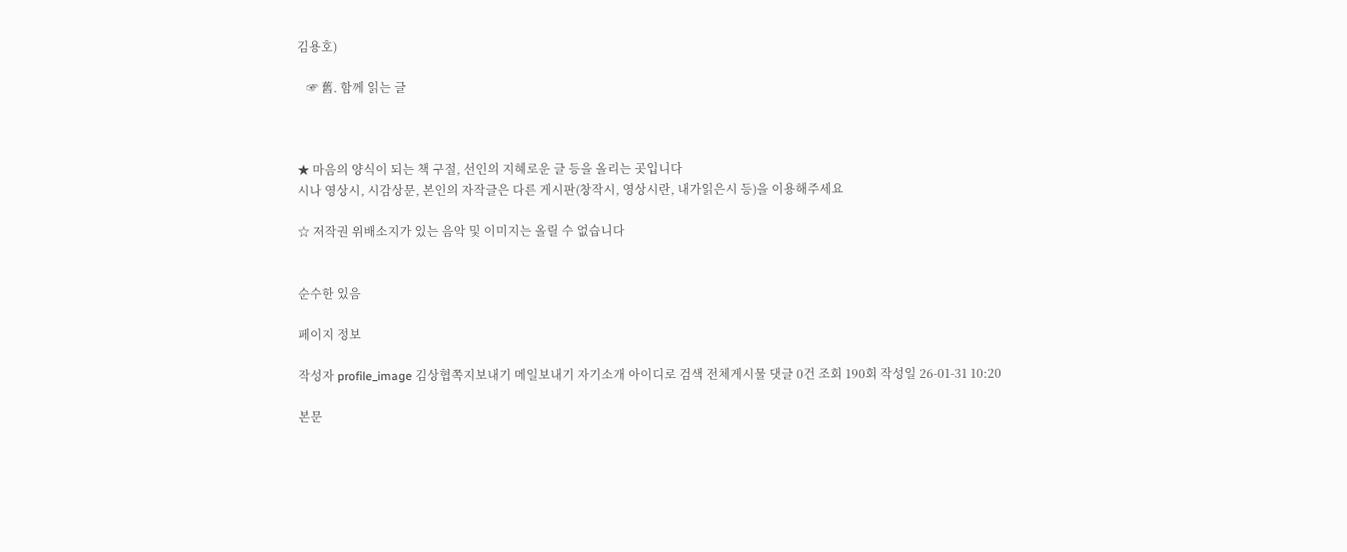김용호)

   ☞ 舊. 함께 읽는 글



★ 마음의 양식이 되는 책 구절, 선인의 지혜로운 글 등을 올리는 곳입니다
시나 영상시, 시감상문, 본인의 자작글은 다른 게시판(창작시, 영상시란, 내가읽은시 등)을 이용해주세요

☆ 저작권 위배소지가 있는 음악 및 이미지는 올릴 수 없습니다


순수한 있음

페이지 정보

작성자 profile_image 김상협쪽지보내기 메일보내기 자기소개 아이디로 검색 전체게시물 댓글 0건 조회 190회 작성일 26-01-31 10:20

본문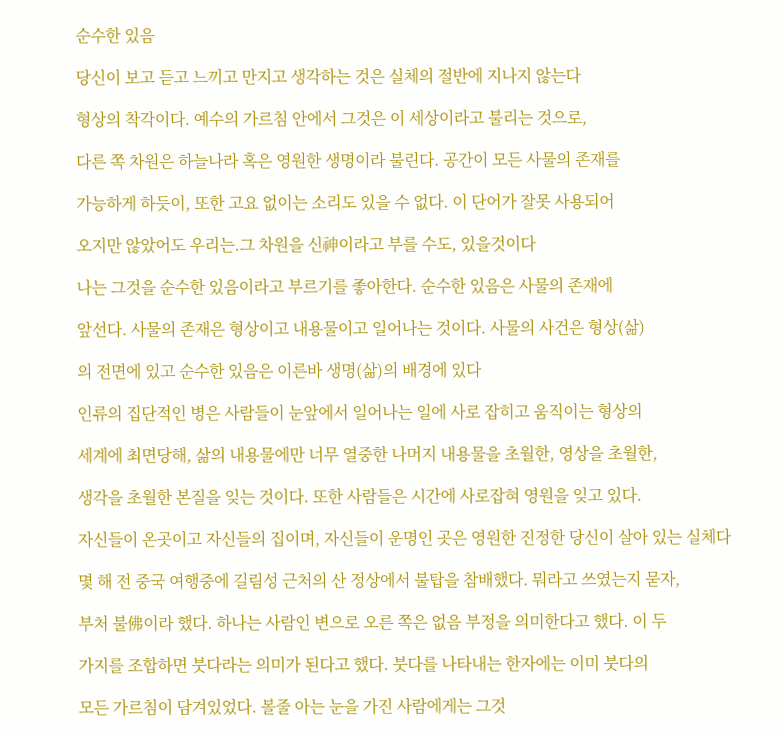순수한 있음

당신이 보고 듣고 느끼고 만지고 생각하는 것은 실체의 절반에 지나지 않는다

형상의 착각이다. 예수의 가르침 안에서 그것은 이 세상이라고 불리는 것으로,

다른 쪽 차원은 하늘나라 혹은 영원한 생명이라 불린다. 공간이 모든 사물의 존재를

가능하게 하듯이, 또한 고요 없이는 소리도 있을 수 없다. 이 단어가 잘못 사용되어

오지만 않았어도 우리는.그 차원을 신神이라고 부를 수도, 있을것이다

나는 그것을 순수한 있음이라고 부르기를 좋아한다. 순수한 있음은 사물의 존재에

앞선다. 사물의 존재은 형상이고 내용물이고 일어나는 것이다. 사물의 사건은 형상(삶)

의 전면에 있고 순수한 있음은 이른바 생명(삶)의 배경에 있다

인류의 집단적인 병은 사람들이 눈앞에서 일어나는 일에 사로 잡히고 움직이는 형상의

세계에 최면당해, 삶의 내용물에만 너무 열중한 나머지 내용물을 초월한, 영상을 초월한,

생각을 초월한 본질을 잊는 것이다. 또한 사람들은 시간에 사로잡혀 영원을 잊고 있다.

자신들이 온곳이고 자신들의 집이며, 자신들이 운명인 곳은 영원한 진정한 당신이 살아 있는 실체다

몇 해 전 중국 여행중에 길림성 근처의 산 정상에서 불탑을 참배했다. 뭐라고 쓰였는지 묻자,

부처 불佛이라 했다. 하나는 사람인 변으로 오른 쪽은 없음 부정을 의미한다고 했다. 이 두

가지를 조합하면 붓다라는 의미가 된다고 했다. 붓다를 나타내는 한자에는 이미 붓다의

모든 가르침이 담겨있었다. 볼줄 아는 눈을 가진 사람에게는 그것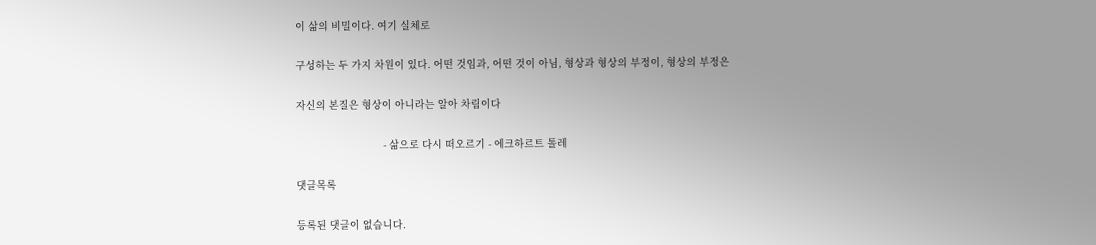이 삶의 비밀이다. 여기 실체로

구성하는 두 가지 차원이 있다. 어떤 것임과, 어떤 것이 아님, 형상과 형상의 부정이, 형상의 부정은

자신의 본질은 형상이 아니라는 알아 차림이다

                             - 삶으로 다시 떠오르기 - 에크하르트 톨레

댓글목록

등록된 댓글이 없습니다.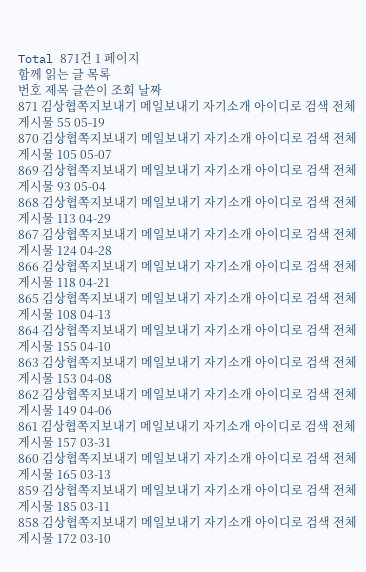Total 871건 1 페이지
함께 읽는 글 목록
번호 제목 글쓴이 조회 날짜
871 김상협쪽지보내기 메일보내기 자기소개 아이디로 검색 전체게시물 55 05-19
870 김상협쪽지보내기 메일보내기 자기소개 아이디로 검색 전체게시물 105 05-07
869 김상협쪽지보내기 메일보내기 자기소개 아이디로 검색 전체게시물 93 05-04
868 김상협쪽지보내기 메일보내기 자기소개 아이디로 검색 전체게시물 113 04-29
867 김상협쪽지보내기 메일보내기 자기소개 아이디로 검색 전체게시물 124 04-28
866 김상협쪽지보내기 메일보내기 자기소개 아이디로 검색 전체게시물 118 04-21
865 김상협쪽지보내기 메일보내기 자기소개 아이디로 검색 전체게시물 108 04-13
864 김상협쪽지보내기 메일보내기 자기소개 아이디로 검색 전체게시물 155 04-10
863 김상협쪽지보내기 메일보내기 자기소개 아이디로 검색 전체게시물 153 04-08
862 김상협쪽지보내기 메일보내기 자기소개 아이디로 검색 전체게시물 149 04-06
861 김상협쪽지보내기 메일보내기 자기소개 아이디로 검색 전체게시물 157 03-31
860 김상협쪽지보내기 메일보내기 자기소개 아이디로 검색 전체게시물 165 03-13
859 김상협쪽지보내기 메일보내기 자기소개 아이디로 검색 전체게시물 185 03-11
858 김상협쪽지보내기 메일보내기 자기소개 아이디로 검색 전체게시물 172 03-10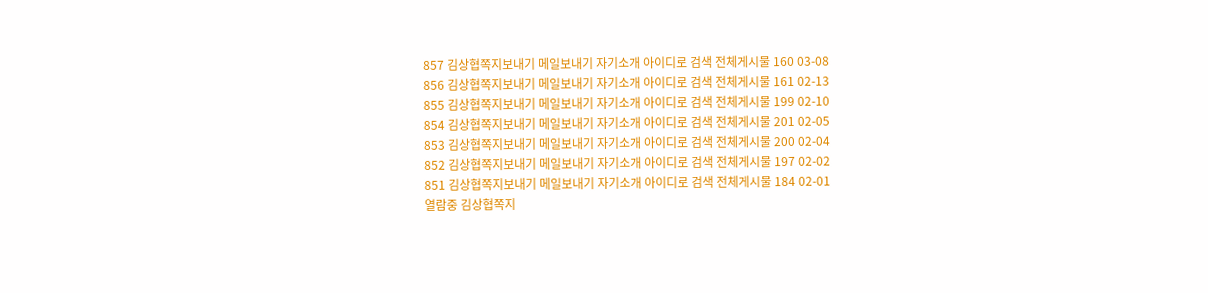857 김상협쪽지보내기 메일보내기 자기소개 아이디로 검색 전체게시물 160 03-08
856 김상협쪽지보내기 메일보내기 자기소개 아이디로 검색 전체게시물 161 02-13
855 김상협쪽지보내기 메일보내기 자기소개 아이디로 검색 전체게시물 199 02-10
854 김상협쪽지보내기 메일보내기 자기소개 아이디로 검색 전체게시물 201 02-05
853 김상협쪽지보내기 메일보내기 자기소개 아이디로 검색 전체게시물 200 02-04
852 김상협쪽지보내기 메일보내기 자기소개 아이디로 검색 전체게시물 197 02-02
851 김상협쪽지보내기 메일보내기 자기소개 아이디로 검색 전체게시물 184 02-01
열람중 김상협쪽지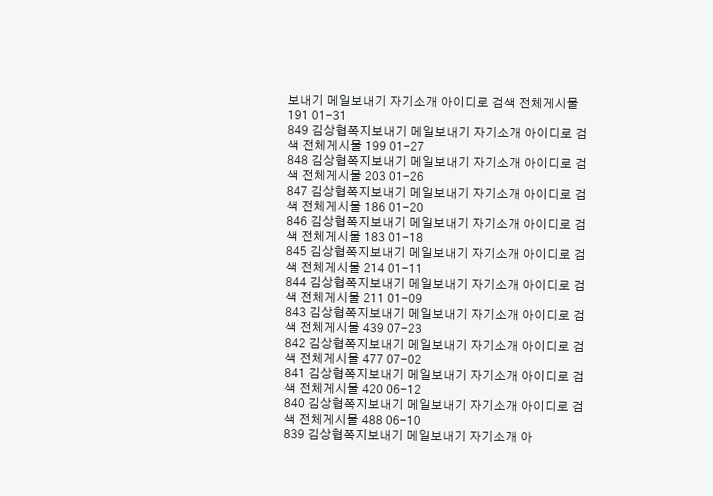보내기 메일보내기 자기소개 아이디로 검색 전체게시물 191 01-31
849 김상협쪽지보내기 메일보내기 자기소개 아이디로 검색 전체게시물 199 01-27
848 김상협쪽지보내기 메일보내기 자기소개 아이디로 검색 전체게시물 203 01-26
847 김상협쪽지보내기 메일보내기 자기소개 아이디로 검색 전체게시물 186 01-20
846 김상협쪽지보내기 메일보내기 자기소개 아이디로 검색 전체게시물 183 01-18
845 김상협쪽지보내기 메일보내기 자기소개 아이디로 검색 전체게시물 214 01-11
844 김상협쪽지보내기 메일보내기 자기소개 아이디로 검색 전체게시물 211 01-09
843 김상협쪽지보내기 메일보내기 자기소개 아이디로 검색 전체게시물 439 07-23
842 김상협쪽지보내기 메일보내기 자기소개 아이디로 검색 전체게시물 477 07-02
841 김상협쪽지보내기 메일보내기 자기소개 아이디로 검색 전체게시물 420 06-12
840 김상협쪽지보내기 메일보내기 자기소개 아이디로 검색 전체게시물 488 06-10
839 김상협쪽지보내기 메일보내기 자기소개 아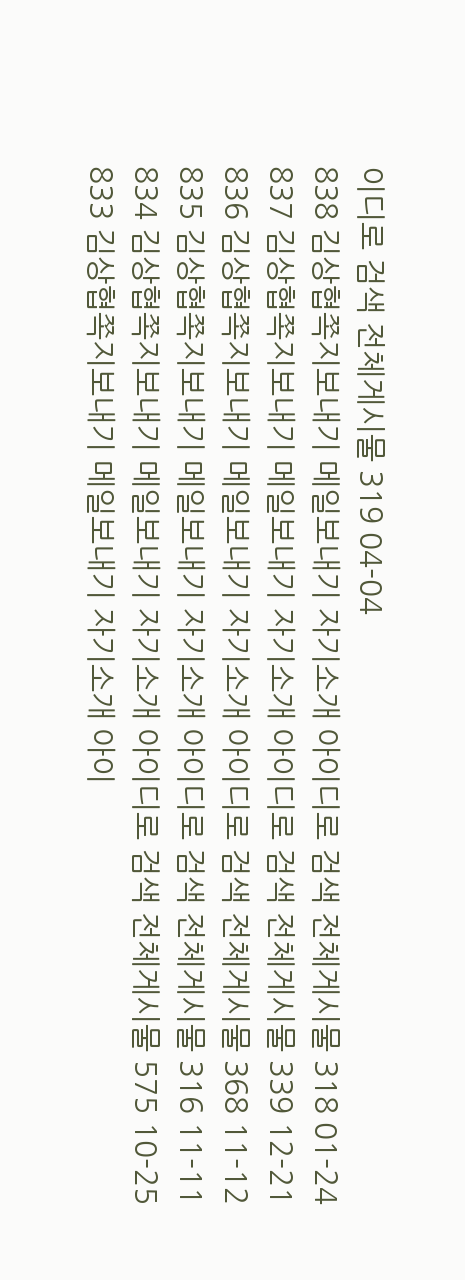이디로 검색 전체게시물 319 04-04
838 김상협쪽지보내기 메일보내기 자기소개 아이디로 검색 전체게시물 318 01-24
837 김상협쪽지보내기 메일보내기 자기소개 아이디로 검색 전체게시물 339 12-21
836 김상협쪽지보내기 메일보내기 자기소개 아이디로 검색 전체게시물 368 11-12
835 김상협쪽지보내기 메일보내기 자기소개 아이디로 검색 전체게시물 316 11-11
834 김상협쪽지보내기 메일보내기 자기소개 아이디로 검색 전체게시물 575 10-25
833 김상협쪽지보내기 메일보내기 자기소개 아이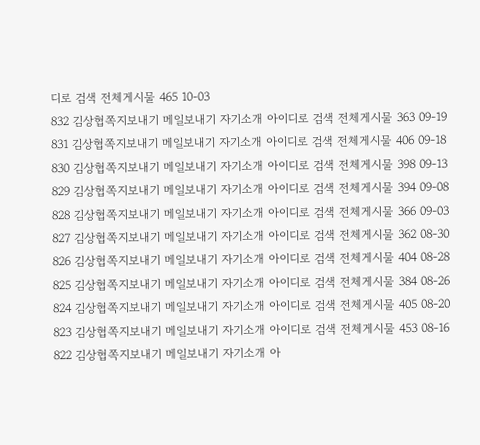디로 검색 전체게시물 465 10-03
832 김상협쪽지보내기 메일보내기 자기소개 아이디로 검색 전체게시물 363 09-19
831 김상협쪽지보내기 메일보내기 자기소개 아이디로 검색 전체게시물 406 09-18
830 김상협쪽지보내기 메일보내기 자기소개 아이디로 검색 전체게시물 398 09-13
829 김상협쪽지보내기 메일보내기 자기소개 아이디로 검색 전체게시물 394 09-08
828 김상협쪽지보내기 메일보내기 자기소개 아이디로 검색 전체게시물 366 09-03
827 김상협쪽지보내기 메일보내기 자기소개 아이디로 검색 전체게시물 362 08-30
826 김상협쪽지보내기 메일보내기 자기소개 아이디로 검색 전체게시물 404 08-28
825 김상협쪽지보내기 메일보내기 자기소개 아이디로 검색 전체게시물 384 08-26
824 김상협쪽지보내기 메일보내기 자기소개 아이디로 검색 전체게시물 405 08-20
823 김상협쪽지보내기 메일보내기 자기소개 아이디로 검색 전체게시물 453 08-16
822 김상협쪽지보내기 메일보내기 자기소개 아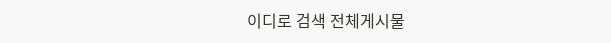이디로 검색 전체게시물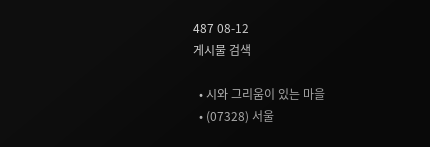487 08-12
게시물 검색

  • 시와 그리움이 있는 마을
  • (07328) 서울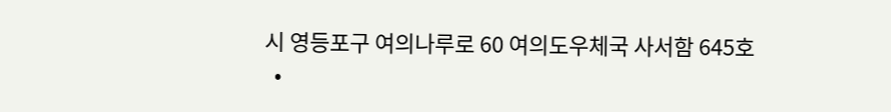시 영등포구 여의나루로 60 여의도우체국 사서함 645호
  •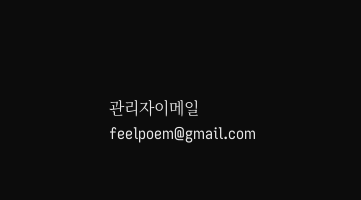관리자이메일 feelpoem@gmail.com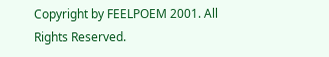Copyright by FEELPOEM 2001. All Rights Reserved.